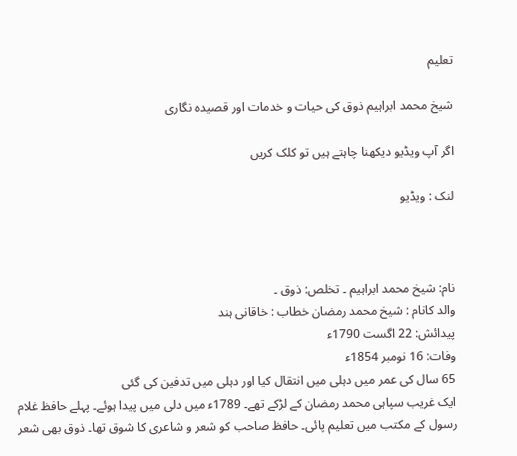تعلیم

شیخ محمد ابراہیم ذوق کی حیات و خدمات اور قصیدہ نگاری

اگر آپ ویڈیو دیکھنا چاہتے ہیں تو کلک کریں

لنک : ویڈیو



نام: شیخ محمد ابراہیم ۔ تخلص: ذوق ۔
والد کانام : شیخ محمد رمضان خطاب : خاقانی ہند
پیدائش: 22 اگست 1790ء
وفات: 16 نومبر 1854ء
65 سال کی عمر میں دہلی میں انتقال کیا اور دہلی میں تدفین کی گئی
ایک غریب سپاہی محمد رمضان کے لڑکے تھے۔ 1789ء میں دلی میں پیدا ہوئے۔ پہلے حافظ غلام رسول کے مکتب میں تعلیم پائی۔ حافظ صاحب کو شعر و شاعری کا شوق تھا۔ ذوق بھی شعر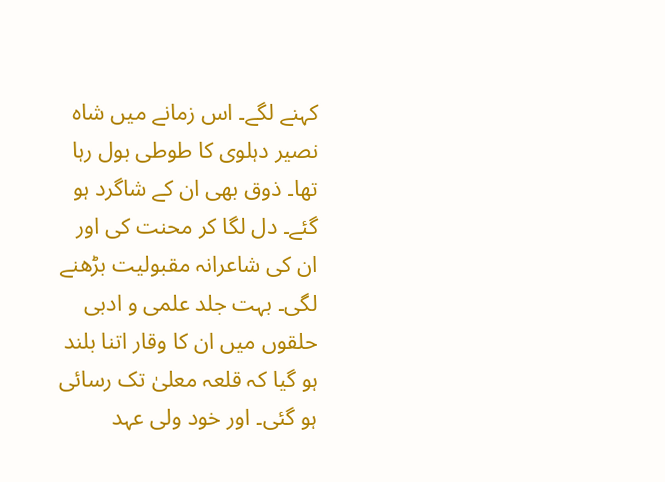کہنے لگے۔ اس زمانے میں شاہ نصیر دہلوی کا طوطی بول رہا تھا۔ ذوق بھی ان کے شاگرد ہو گئے۔ دل لگا کر محنت کی اور ان کی شاعرانہ مقبولیت بڑھنے لگی۔ بہت جلد علمی و ادبی حلقوں میں ان کا وقار اتنا بلند ہو گیا کہ قلعہ معلیٰ تک رسائی ہو گئی۔ اور خود ولی عہد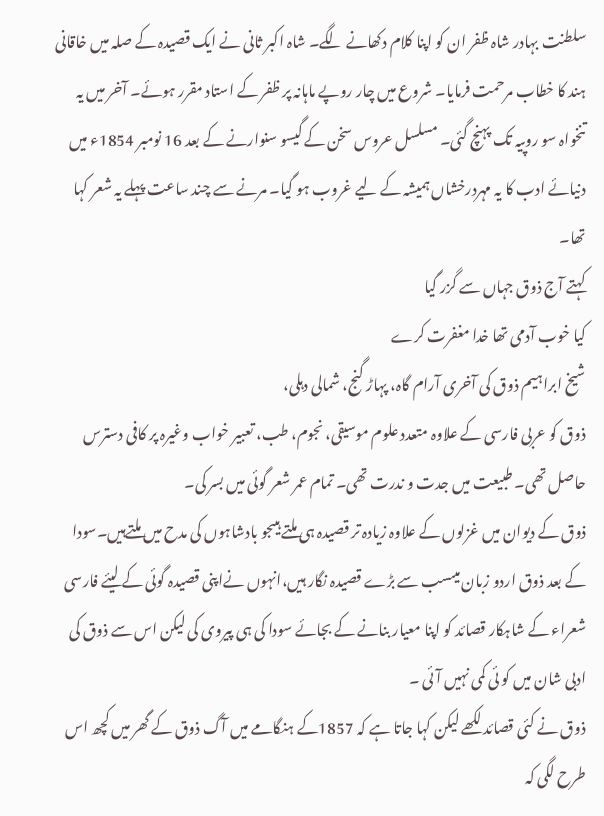سلطنت بہادر شاہ ظفر ان کو اپنا کلام دکھانے لگے۔ شاہ اکبر ثانی نے ایک قصیدہ کے صلہ میں خاقانی ہند کا خطاب مرحمت فرمایا۔ شروع میں چار روپے ماہانہ پر ظفر کے استاد مقرر ہوئے۔ آخر میں یہ تنخواہ سو روپیہ تک پہنچ گئی۔ مسلسل عروس سخن کے گیسو سنوارنے کے بعد 16 نومبر 1854ء میں دنیائے ادب کا یہ مہردرخشاں ہمیشہ کے لیے غروب ہو گیا۔ مرنے سے چند ساعت پہلے یہ شعر کہا تھا۔
کہتے آج ذوق جہاں سے گزر گیا
کیا خوب آدمی تھا خدا مغفرت کرے
شیخ ابراہیم ذوق کی آخری آرام گاہ، پہاڑ گنج، شمالی دہلی،
ذوق کو عربی فارسی کے علاوہ متعدد علوم موسیقی، نجوم، طب، تعبیر خواب وغیرہ پر کافی دسترس حاصل تھی۔ طبیعت میں جدت و ندرت تھی۔ تمام عمر شعر گوئی میں بسر کی۔
ذوق کے دیوان میں غزلوں کے علاوہ زیادہ تر قصیدہ ہی ملتے ہیںجو بادشاہوں کی مدح میں ملتےہیں۔سودا کے بعد ذوق اردو زبان میںسب سے بڑے قصیدہ نگار ہیں،انہوں نےاپنی قصیدہ گوئی کے لیئے فارسی شعراء کے شاہکار قصائد کو اپنا معیار بنانے کے بجائے سودا کی ہی پیروی کی لیکن اس سے ذوق کی ادبی شان میں کو ئی کمی نہیں آئی ۔
ذوق نے کئی قصائد لکھے لیکن کہا جاتا ہے کہ 1857کے ہنگامے میں آگ ذوق کے گھر میں کچھ اس طرح لگی کہ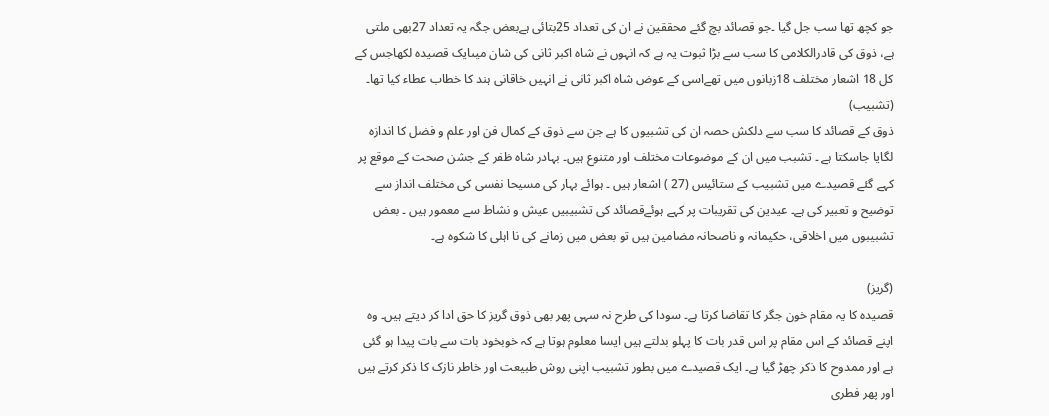جو کچھ تھا سب جل گیا ۔جو قصائد بچ گئے محققین نے ان کی تعداد 25بتائی ہےبعض جگہ یہ تعداد 27بھی ملتی ہے، ذوق کی قادرالکلامی کا سب سے بڑا ثبوت یہ ہے کہ انہوں نے شاہ اکبر ثانی کی شان میںایک قصیدہ لکھاجس کے کل 18 اشعار مختلف 18زبانوں میں تھےاسی کے عوض شاہ اکبر ثانی نے انہیں خاقانی ہند کا خطاب عطاء کیا تھا۔
(تشبیب)
ذوق کے قصائد کا سب سے دلکش حصہ ان کی تشبیوں کا ہے جن سے ذوق کے کمال فن اور علم و فضل کا اندازہ لگایا جاسکتا ہے ۔ تشبب میں ان کے موضوعات مختلف اور متنوع ہیں۔ بہادر شاہ ظفر کے جشن صحت کے موقع پر کہے گئے قصیدے میں تشبیب کے ستائیس (27 ) اشعار ہیں ۔ ہوائے بہار کی مسیحا نفسی کی مختلف انداز سے توضیح و تعبیر کی ہے۔ عیدین کی تقریبات پر کہے ہوئےقصائد کی تشبیبیں عیش و نشاط سے معمور ہیں ۔ بعض تشبیبوں میں اخلاقی، حکیمانہ و ناصحانہ مضامین ہیں تو بعض میں زمانے کی نا اہلی کا شکوہ ہے۔

(گریز)
قصیدہ کا یہ مقام خون جگر کا تقاضا کرتا ہے۔ سودا کی طرح نہ سہی پھر بھی ذوق گریز کا حق ادا کر دیتے ہیں۔ وہ اپنے قصائد کے اس مقام پر اس قدر بات کا پہلو بدلتے ہیں ایسا معلوم ہوتا ہے کہ خوبخود بات سے بات پیدا ہو گئی ہے اور ممدوح کا ذکر چھڑ گیا ہے۔ ایک قصیدے میں بطور تشبیب اپنی روش طبیعت اور خاطر نازک کا ذکر کرتے ہیں اور پھر فطری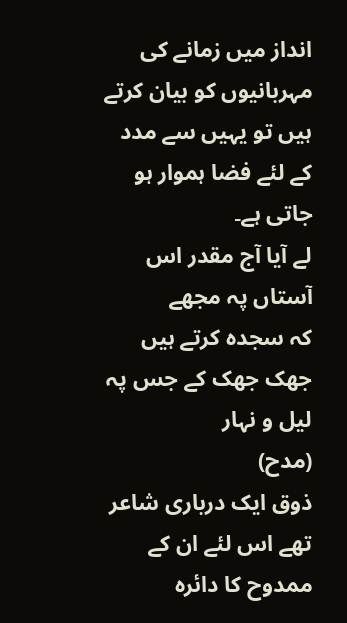انداز میں زمانے کی مہربانیوں کو بیان کرتے ہیں تو یہیں سے مدد کے لئے فضا ہموار ہو جاتی ہے۔
لے آیا آج مقدر اس آستاں پہ مجھے
کہ سجدہ کرتے ہیں جھک جھک کے جس پہ لیل و نہار
(مدح)
ذوق ایک درباری شاعر تھے اس لئے ان کے ممدوح کا دائرہ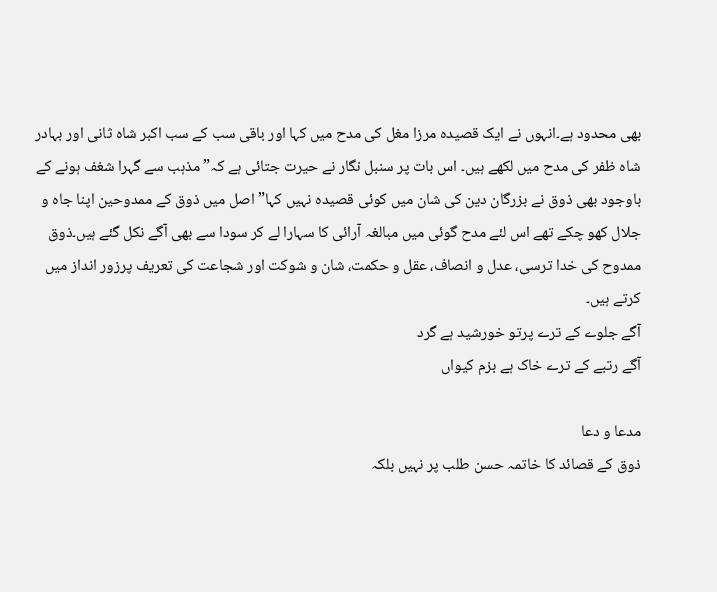بھی محدود ہے۔انہوں نے ایک قصیدہ مرزا مغل کی مدح میں کہا اور باقی سب کے سب اکبر شاہ ثانی اور بہادر شاہ ظفر کی مدح میں لکھے ہیں۔ اس بات پر سنبل نگار نے حیرت جتائی ہے کہ” مذہب سے گہرا شغف ہونے کے باوجود بھی ذوق نے بزرگان دین کی شان میں کوئی قصیدہ نہیں کہا” اصل میں ذوق کے ممدوحین اپنا جاہ و جلال کھو چکے تھے اس لئے مدح گوئی میں مبالغہ آرائی کا سہارا لے کر سودا سے بھی آگے نکل گئے ہیں۔ذوق ممدوح کی خدا ترسی، عدل و انصاف، عقل و حکمت، شان و شوکت اور شجاعت کی تعریف پرزور انداز میں کرتے ہیں۔
آگے جلوے کے ترے پرتو خورشید ہے گرد
آگے رتبے کے ترے خاک ہے بزم کیواں

مدعا و دعا
ذوق کے قصائد کا خاتمہ حسن طلب پر نہیں بلکہ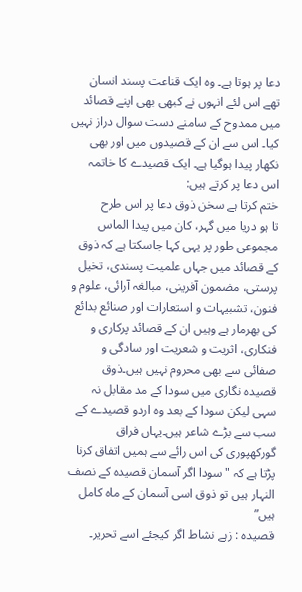دعا پر ہوتا ہے۔ وہ ایک قناعت پسند انسان تھے اس لئے انہوں نے کبھی بھی اپنے قصائد میں ممدوح کے سامنے دست سوال دراز نہیں کیا۔ اس سے ان کے قصیدوں میں اور بھی نکھار پیدا ہوگیا ہے۔ ایک قصیدے کا خاتمہ اس دعا پر کرتے ہیں:
ختم کرتا ہے سخن ذوق دعا پر اس طرح
تا ہو دریا میں گہر، کان میں پیدا الماس
مجموعی طور پر یہی کہا جاسکتا ہے کہ ذوق کے قصائد میں جہاں علمیت پسندی، تخیل پرستی، مضمون آفرینی، مبالغہ آرائی، علوم و فنون، تشبیہات و استعارات اور صنائع بدائع کی بھرمار ہے وہیں ان کے قصائد پرکاری و فنکاری، اثریت و شعریت اور سادگی و صفائی سے بھی محروم نہیں ہیں۔ذوق قصیدہ نگاری میں سودا کے مد مقابل نہ سہی لیکن سودا کے بعد وہ اردو قصیدے کے سب سے بڑے شاعر ہیں۔یہاں فراق گورکھپوری کی اس رائے سے ہمیں اتفاق کرنا پڑتا ہے کہ "سودا اگر آسمان قصیدہ کے نصف النہار ہیں تو ذوق اسی آسمان کے ماہ کامل ہیں”
قصیدہ : زہے نشاط اگر کیجئے اسے تحریر۔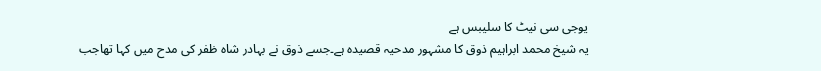یوجی سی نیٹ کا سلیبس ہے
یہ شیخ محمد ابراہیم ذوق کا مشہور مدحیہ قصیدہ ہے۔جسے ذوق نے بہادر شاہ ظفر کی مدح میں کہا تھاجب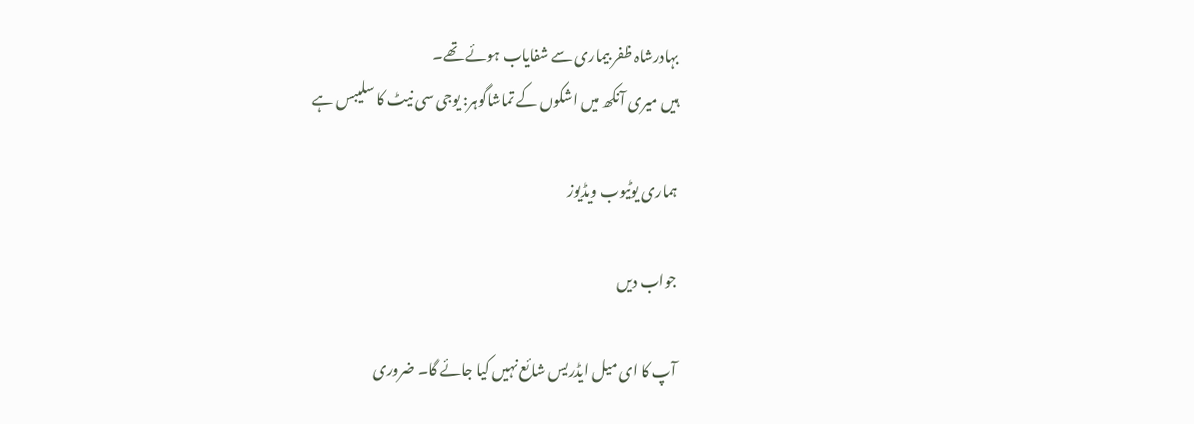بہادرشاہ ظفر بیماری سے شفایاب ہوئے تھے۔
ہیں میری آنکھ میں اشکوں کے تماشاگوہر: یوجی سی نیٹ کا سلیبس ہے

ہماری یوٹیوب ویڈیوز

جواب دیں

آپ کا ای میل ایڈریس شائع نہیں کیا جائے گا۔ ضروری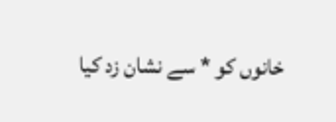خانوں کو * سے نشان زد کیا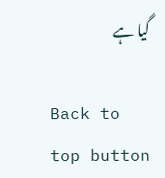گیا ہے

Back to top button